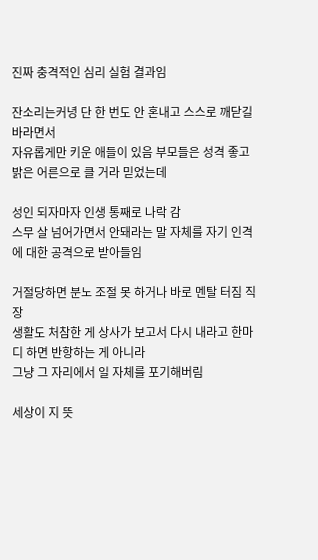진짜 충격적인 심리 실험 결과임

잔소리는커녕 단 한 번도 안 혼내고 스스로 깨닫길 바라면서
자유롭게만 키운 애들이 있음 부모들은 성격 좋고 밝은 어른으로 클 거라 믿었는데

성인 되자마자 인생 통째로 나락 감
스무 살 넘어가면서 안돼라는 말 자체를 자기 인격에 대한 공격으로 받아들임

거절당하면 분노 조절 못 하거나 바로 멘탈 터짐 직장
생활도 처참한 게 상사가 보고서 다시 내라고 한마디 하면 반항하는 게 아니라
그냥 그 자리에서 일 자체를 포기해버림

세상이 지 뜻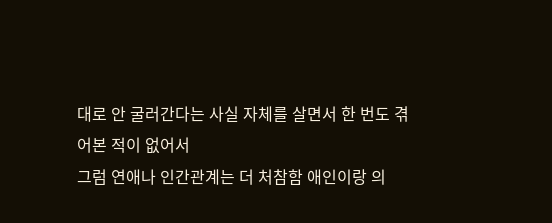대로 안 굴러간다는 사실 자체를 살면서 한 번도 겪어본 적이 없어서
그럼 연애나 인간관계는 더 처참함 애인이랑 의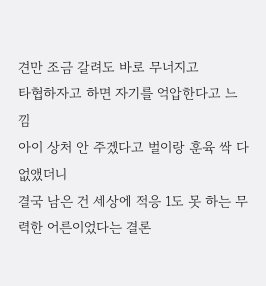견만 조금 갈려도 바로 무너지고
타협하자고 하면 자기를 억압한다고 느낌
아이 상처 안 주겠다고 벌이랑 훈육 싹 다 없앴더니
결국 남은 건 세상에 적응 1도 못 하는 무력한 어른이었다는 결론